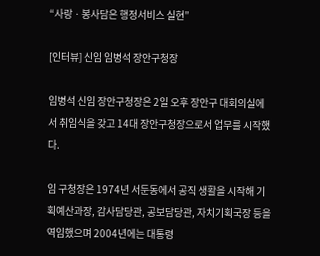“사랑ㆍ봉사담은 행정서비스 실현”

[인터뷰] 신임 임병석 장안구청장

임병석 신임 장안구청장은 2일 오후 장안구 대회의실에서 취임식을 갖고 14대 장안구청장으로서 업무를 시작했다.

임 구청장은 1974년 서둔동에서 공직 생활을 시작해 기획예산과장, 감사담당관, 공보담당관, 자치기획국장 등을 역임했으며 2004년에는 대통령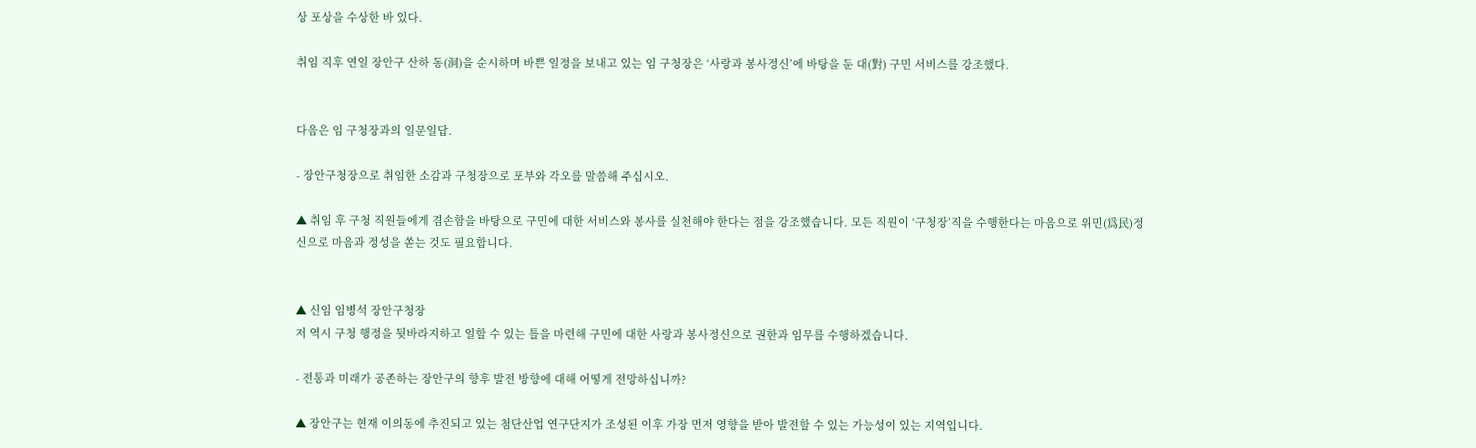상 포상을 수상한 바 있다.

취임 직후 연일 장안구 산하 동(洞)을 순시하며 바쁜 일정을 보내고 있는 임 구청장은 ‘사랑과 봉사정신’에 바탕을 둔 대(對) 구민 서비스를 강조했다.


다음은 임 구청장과의 일문일답.

- 장안구청장으로 취임한 소감과 구청장으로 포부와 각오를 말씀해 주십시오.

▲ 취임 후 구청 직원들에게 겸손함을 바탕으로 구민에 대한 서비스와 봉사를 실천해야 한다는 점을 강조했습니다. 모든 직원이 ‘구청장’직을 수행한다는 마음으로 위민(爲民)정신으로 마음과 정성을 쏟는 것도 필요합니다.


▲ 신임 임병석 장안구청장
저 역시 구청 행정을 뒷바라지하고 일할 수 있는 틀을 마련해 구민에 대한 사랑과 봉사정신으로 권한과 임무를 수행하겠습니다.

- 전통과 미래가 공존하는 장안구의 향후 발전 방향에 대해 어떻게 전망하십니까?

▲ 장안구는 현재 이의동에 추진되고 있는 첨단산업 연구단지가 조성된 이후 가장 먼저 영향을 받아 발전할 수 있는 가능성이 있는 지역입니다.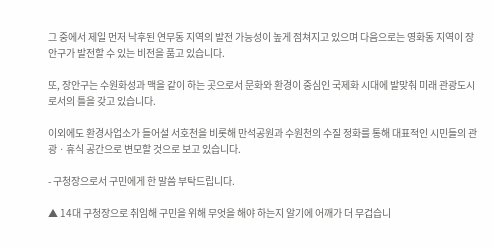그 중에서 제일 먼저 낙후된 연무동 지역의 발전 가능성이 높게 점쳐지고 있으며 다음으로는 영화동 지역이 장안구가 발전할 수 있는 비전을 품고 있습니다.

또, 장안구는 수원화성과 맥을 같이 하는 곳으로서 문화와 환경이 중심인 국제화 시대에 발맞춰 미래 관광도시로서의 틀을 갖고 있습니다.

이외에도 환경사업소가 들어설 서호천을 비롯해 만석공원과 수원천의 수질 정화를 통해 대표적인 시민들의 관광ㆍ휴식 공간으로 변모할 것으로 보고 있습니다.

- 구청장으로서 구민에게 한 말씀 부탁드립니다.

▲ 14대 구청장으로 취임해 구민을 위해 무엇을 해야 하는지 알기에 어깨가 더 무겁습니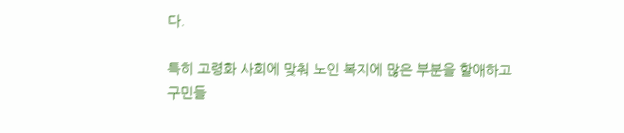다.

특히 고령화 사회에 맞춰 노인 복지에 많은 부분을 할애하고 구민들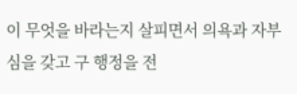이 무엇을 바라는지 살피면서 의욕과 자부심을 갖고 구 행정을 전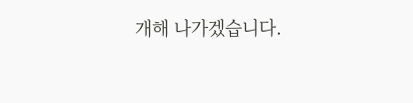개해 나가겠습니다.